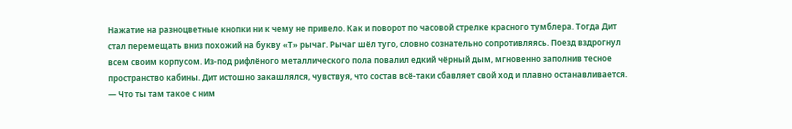Нажатие на разноцветные кнопки ни к чему не привело. Как и поворот по часовой стрелке красного тумблера. Тогда Дит стал перемещать вниз похожий на букву «Т» рычаг. Рычаг шёл туго, словно сознательно сопротивляясь. Поезд вздрогнул всем своим корпусом. Из-под рифлёного металлического пола повалил едкий чёрный дым, мгновенно заполнив тесное пространство кабины. Дит истошно закашлялся, чувствуя, что состав всё-таки сбавляет свой ход и плавно останавливается.
— Что ты там такое с ним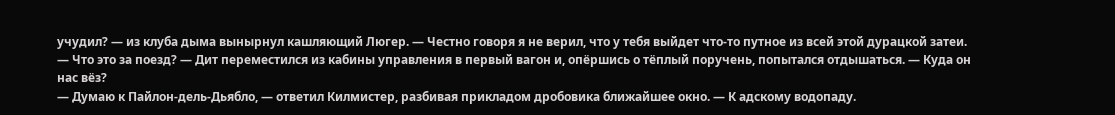учудил? — из клуба дыма вынырнул кашляющий Люгер. — Честно говоря я не верил, что у тебя выйдет что-то путное из всей этой дурацкой затеи.
— Что это за поезд? — Дит переместился из кабины управления в первый вагон и, опёршись о тёплый поручень, попытался отдышаться. — Куда он нас вёз?
— Думаю к Пайлон-дель-Дьябло, — ответил Килмистер, разбивая прикладом дробовика ближайшее окно. — К адскому водопаду.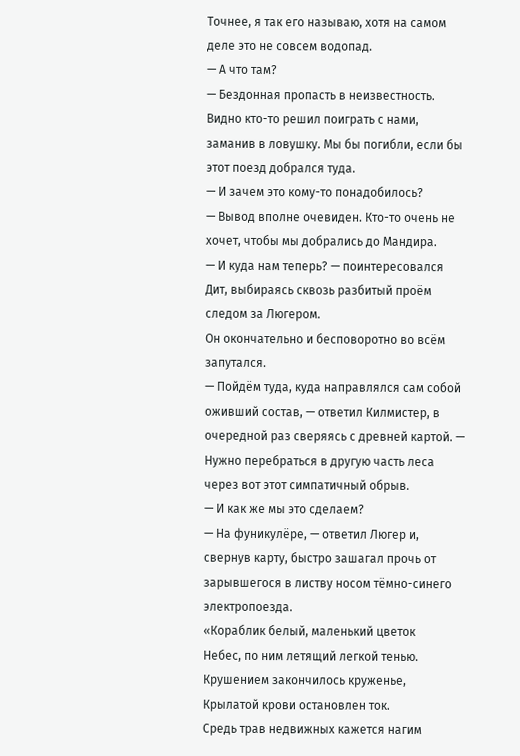Точнее, я так его называю, хотя на самом деле это не совсем водопад.
— А что там?
— Бездонная пропасть в неизвестность. Видно кто-то решил поиграть с нами, заманив в ловушку. Мы бы погибли, если бы этот поезд добрался туда.
— И зачем это кому-то понадобилось?
— Вывод вполне очевиден. Кто-то очень не хочет, чтобы мы добрались до Мандира.
— И куда нам теперь? — поинтересовался Дит, выбираясь сквозь разбитый проём следом за Люгером.
Он окончательно и бесповоротно во всём запутался.
— Пойдём туда, куда направлялся сам собой оживший состав, — ответил Килмистер, в очередной раз сверяясь с древней картой. — Нужно перебраться в другую часть леса через вот этот симпатичный обрыв.
— И как же мы это сделаем?
— На фуникулёре, — ответил Люгер и, свернув карту, быстро зашагал прочь от зарывшегося в листву носом тёмно-синего электропоезда.
«Кораблик белый, маленький цветок
Небес, по ним летящий легкой тенью.
Крушением закончилось круженье,
Крылатой крови остановлен ток.
Средь трав недвижных кажется нагим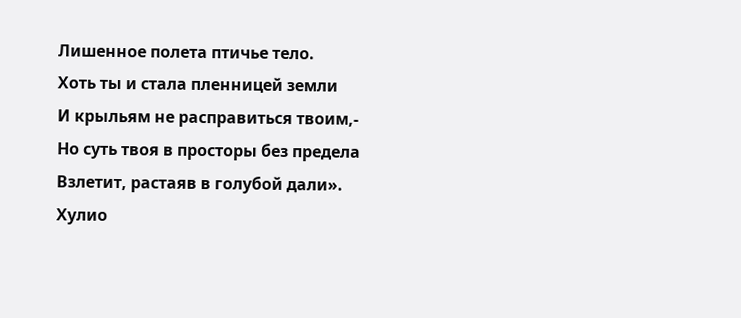Лишенное полета птичье тело.
Хоть ты и стала пленницей земли
И крыльям не расправиться твоим,-
Но суть твоя в просторы без предела
Взлетит, растаяв в голубой дали».
Хулио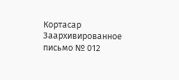Кортасар
Заархивированное письмо № 012